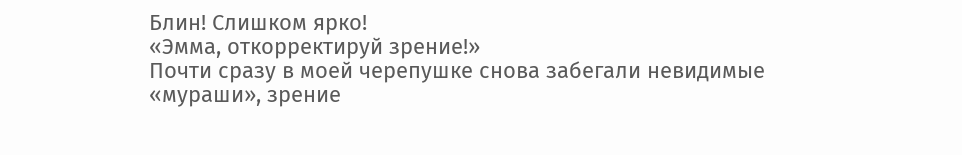Блин! Слишком ярко!
«Эмма, откорректируй зрение!»
Почти сразу в моей черепушке снова забегали невидимые «мураши», зрение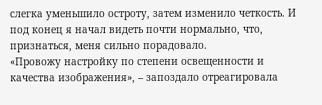слегка уменьшило остроту, затем изменило четкость. И под конец я начал видеть почти нормально, что, признаться, меня сильно порадовало.
«Провожу настройку по степени освещенности и качества изображения», – запоздало отреагировала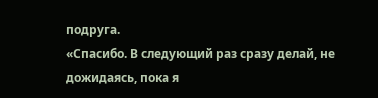подруга.
«Спасибо. В следующий раз сразу делай, не дожидаясь, пока я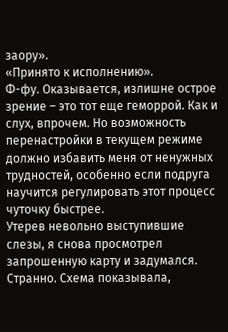заору».
«Принято к исполнению».
Ф-фу. Оказывается, излишне острое зрение – это тот еще геморрой. Как и слух, впрочем. Но возможность перенастройки в текущем режиме должно избавить меня от ненужных трудностей, особенно если подруга научится регулировать этот процесс чуточку быстрее.
Утерев невольно выступившие слезы, я снова просмотрел запрошенную карту и задумался.
Странно. Схема показывала,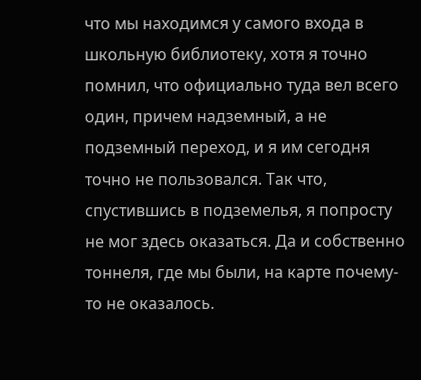что мы находимся у самого входа в школьную библиотеку, хотя я точно помнил, что официально туда вел всего один, причем надземный, а не подземный переход, и я им сегодня точно не пользовался. Так что, спустившись в подземелья, я попросту не мог здесь оказаться. Да и собственно тоннеля, где мы были, на карте почему-то не оказалось.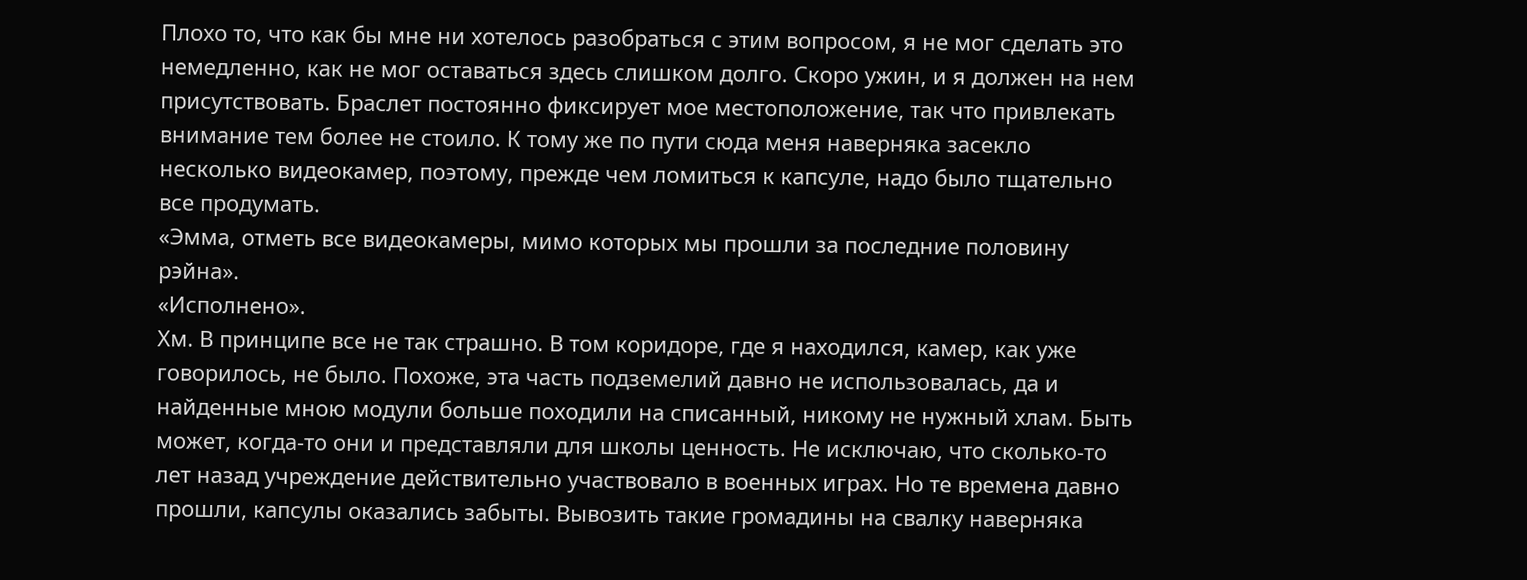Плохо то, что как бы мне ни хотелось разобраться с этим вопросом, я не мог сделать это немедленно, как не мог оставаться здесь слишком долго. Скоро ужин, и я должен на нем присутствовать. Браслет постоянно фиксирует мое местоположение, так что привлекать внимание тем более не стоило. К тому же по пути сюда меня наверняка засекло несколько видеокамер, поэтому, прежде чем ломиться к капсуле, надо было тщательно все продумать.
«Эмма, отметь все видеокамеры, мимо которых мы прошли за последние половину рэйна».
«Исполнено».
Хм. В принципе все не так страшно. В том коридоре, где я находился, камер, как уже говорилось, не было. Похоже, эта часть подземелий давно не использовалась, да и найденные мною модули больше походили на списанный, никому не нужный хлам. Быть может, когда-то они и представляли для школы ценность. Не исключаю, что сколько-то лет назад учреждение действительно участвовало в военных играх. Но те времена давно прошли, капсулы оказались забыты. Вывозить такие громадины на свалку наверняка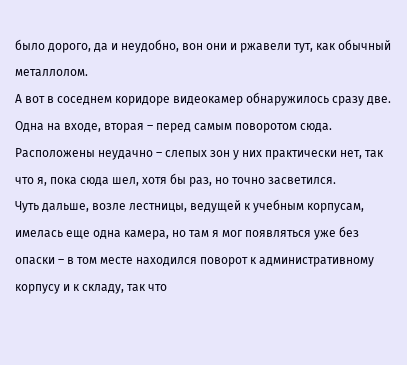было дорого, да и неудобно, вон они и ржавели тут, как обычный металлолом.
А вот в соседнем коридоре видеокамер обнаружилось сразу две. Одна на входе, вторая – перед самым поворотом сюда. Расположены неудачно – слепых зон у них практически нет, так что я, пока сюда шел, хотя бы раз, но точно засветился.
Чуть дальше, возле лестницы, ведущей к учебным корпусам, имелась еще одна камера, но там я мог появляться уже без опаски – в том месте находился поворот к административному корпусу и к складу, так что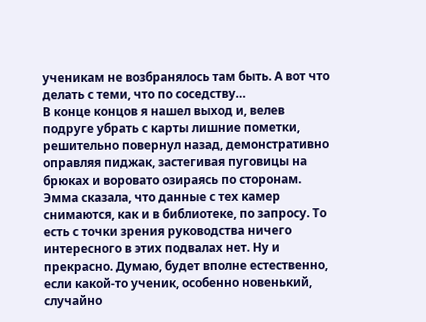ученикам не возбранялось там быть. А вот что делать с теми, что по соседству…
В конце концов я нашел выход и, велев подруге убрать с карты лишние пометки, решительно повернул назад, демонстративно оправляя пиджак, застегивая пуговицы на брюках и воровато озираясь по сторонам.
Эмма сказала, что данные с тех камер снимаются, как и в библиотеке, по запросу. То есть с точки зрения руководства ничего интересного в этих подвалах нет. Ну и прекрасно. Думаю, будет вполне естественно, если какой-то ученик, особенно новенький, случайно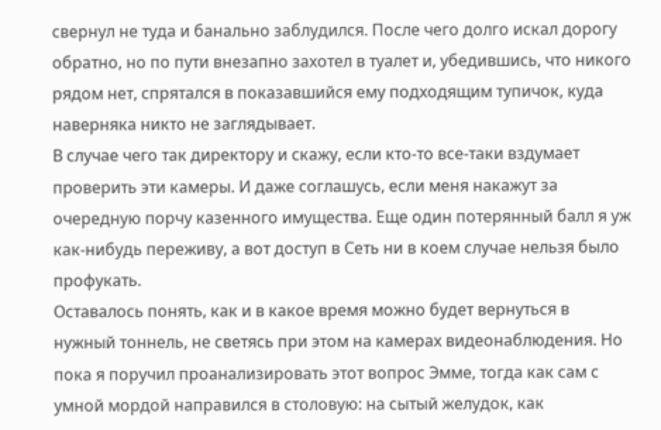свернул не туда и банально заблудился. После чего долго искал дорогу обратно, но по пути внезапно захотел в туалет и, убедившись, что никого рядом нет, спрятался в показавшийся ему подходящим тупичок, куда наверняка никто не заглядывает.
В случае чего так директору и скажу, если кто-то все-таки вздумает проверить эти камеры. И даже соглашусь, если меня накажут за очередную порчу казенного имущества. Еще один потерянный балл я уж как-нибудь переживу, а вот доступ в Сеть ни в коем случае нельзя было профукать.
Оставалось понять, как и в какое время можно будет вернуться в нужный тоннель, не светясь при этом на камерах видеонаблюдения. Но пока я поручил проанализировать этот вопрос Эмме, тогда как сам с умной мордой направился в столовую: на сытый желудок, как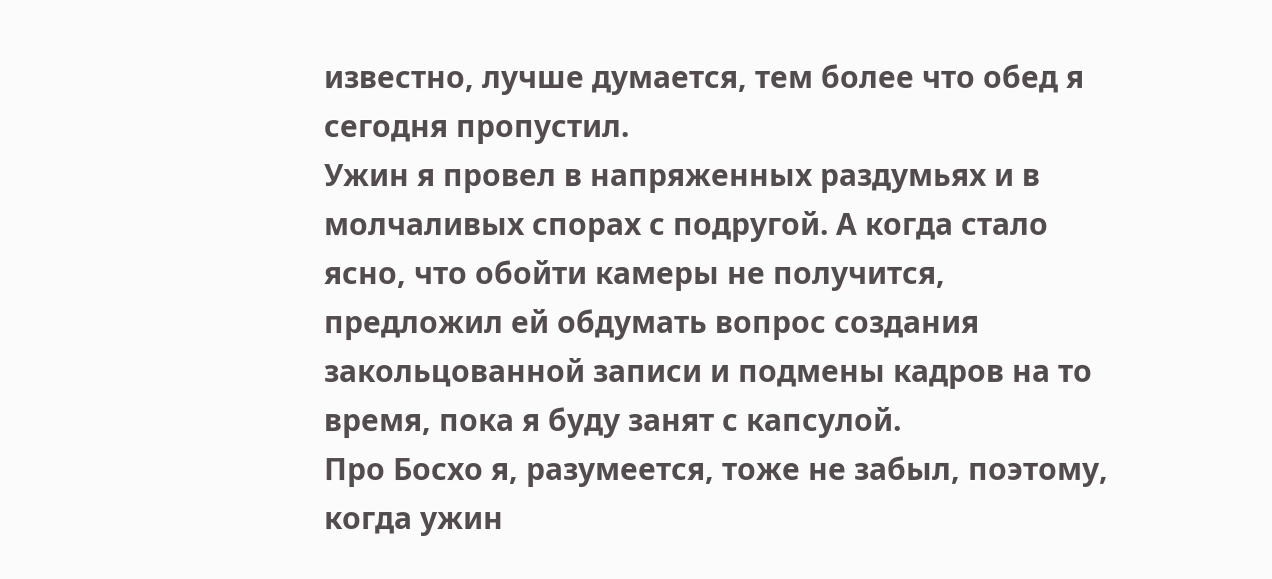известно, лучше думается, тем более что обед я сегодня пропустил.
Ужин я провел в напряженных раздумьях и в молчаливых спорах с подругой. А когда стало ясно, что обойти камеры не получится, предложил ей обдумать вопрос создания закольцованной записи и подмены кадров на то время, пока я буду занят с капсулой.
Про Босхо я, разумеется, тоже не забыл, поэтому, когда ужин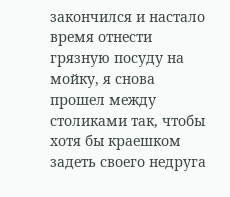закончился и настало время отнести грязную посуду на мойку, я снова прошел между столиками так, чтобы хотя бы краешком задеть своего недруга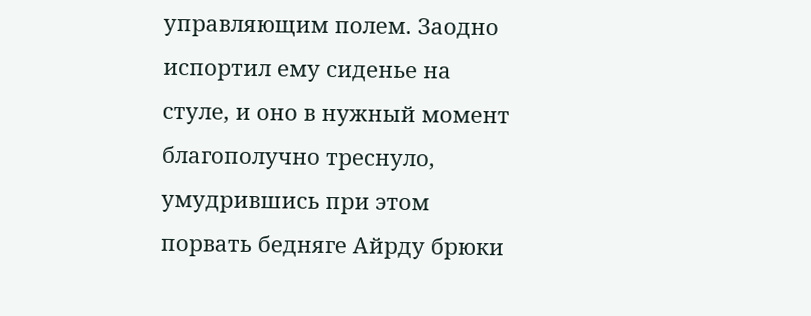управляющим полем. Заодно испортил ему сиденье на стуле, и оно в нужный момент благополучно треснуло, умудрившись при этом порвать бедняге Айрду брюки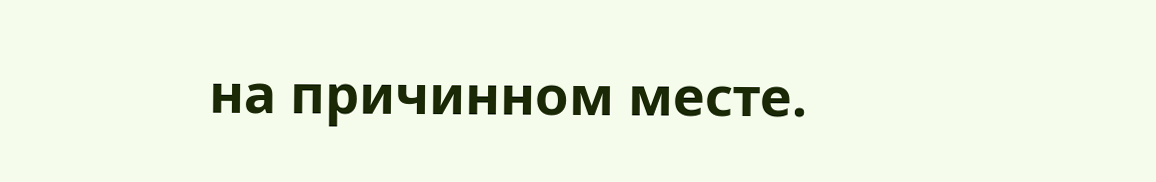на причинном месте.